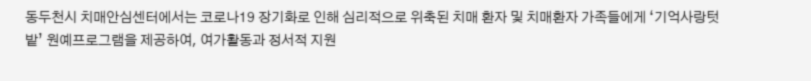동두천시 치매안심센터에서는 코로나19 장기화로 인해 심리적으로 위축된 치매 환자 및 치매환자 가족들에게 ‘기억사랑텃밭’ 원예프로그램을 제공하여, 여가활동과 정서적 지원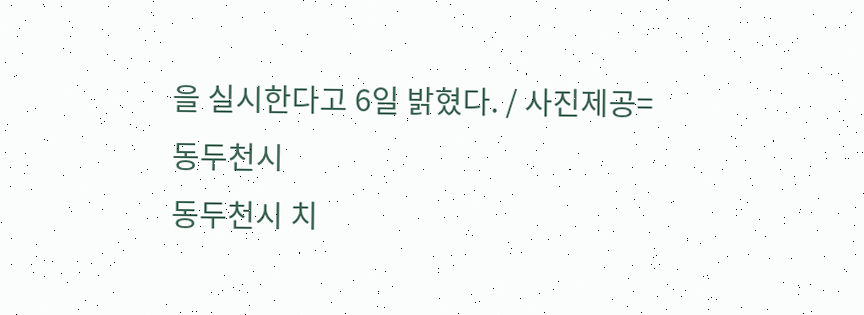을 실시한다고 6일 밝혔다. / 사진제공=동두천시
동두천시 치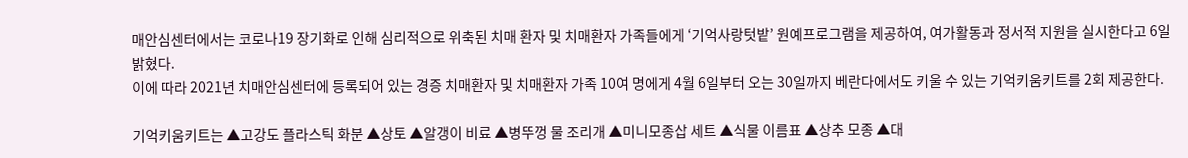매안심센터에서는 코로나19 장기화로 인해 심리적으로 위축된 치매 환자 및 치매환자 가족들에게 ‘기억사랑텃밭’ 원예프로그램을 제공하여, 여가활동과 정서적 지원을 실시한다고 6일 밝혔다.
이에 따라 2021년 치매안심센터에 등록되어 있는 경증 치매환자 및 치매환자 가족 10여 명에게 4월 6일부터 오는 30일까지 베란다에서도 키울 수 있는 기억키움키트를 2회 제공한다.

기억키움키트는 ▲고강도 플라스틱 화분 ▲상토 ▲알갱이 비료 ▲병뚜껑 물 조리개 ▲미니모종삽 세트 ▲식물 이름표 ▲상추 모종 ▲대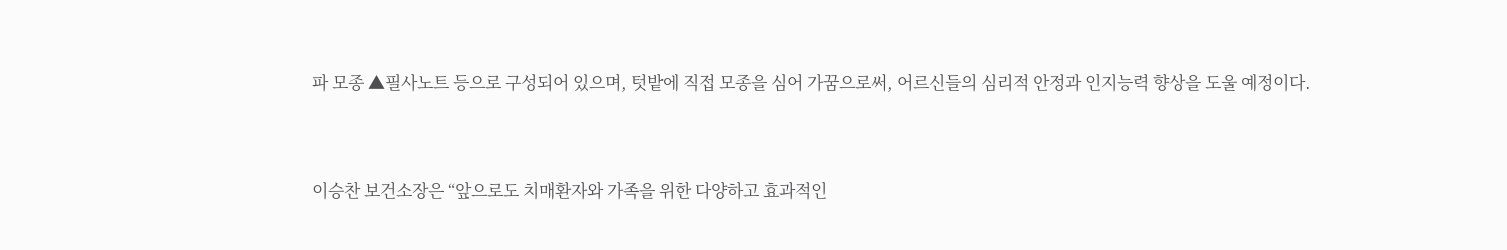파 모종 ▲필사노트 등으로 구성되어 있으며, 텃밭에 직접 모종을 심어 가꿈으로써, 어르신들의 심리적 안정과 인지능력 향상을 도울 예정이다.


이승찬 보건소장은 “앞으로도 치매환자와 가족을 위한 다양하고 효과적인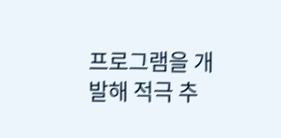프로그램을 개발해 적극 추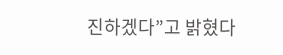진하겠다”고 밝혔다